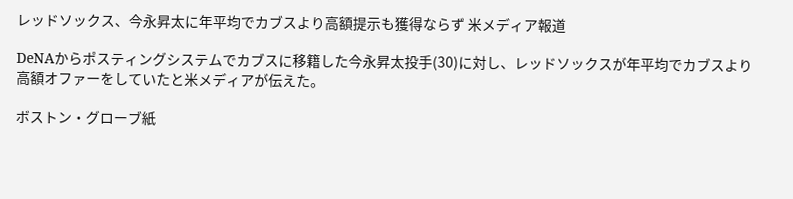レッドソックス、今永昇太に年平均でカブスより高額提示も獲得ならず 米メディア報道

DeNAからポスティングシステムでカブスに移籍した今永昇太投手(30)に対し、レッドソックスが年平均でカブスより高額オファーをしていたと米メディアが伝えた。

ボストン・グローブ紙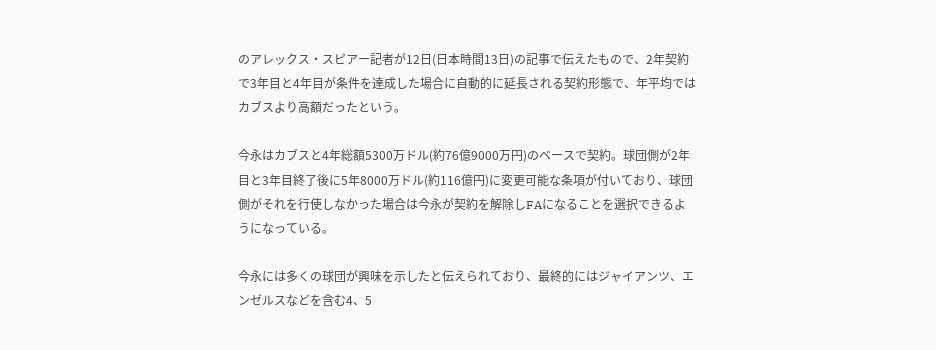のアレックス・スピアー記者が12日(日本時間13日)の記事で伝えたもので、2年契約で3年目と4年目が条件を達成した場合に自動的に延長される契約形態で、年平均ではカブスより高額だったという。

今永はカブスと4年総額5300万ドル(約76億9000万円)のベースで契約。球団側が2年目と3年目終了後に5年8000万ドル(約116億円)に変更可能な条項が付いており、球団側がそれを行使しなかった場合は今永が契約を解除しFAになることを選択できるようになっている。

今永には多くの球団が興味を示したと伝えられており、最終的にはジャイアンツ、エンゼルスなどを含む4、5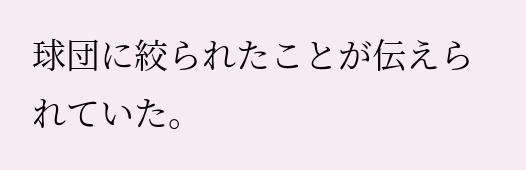球団に絞られたことが伝えられていた。